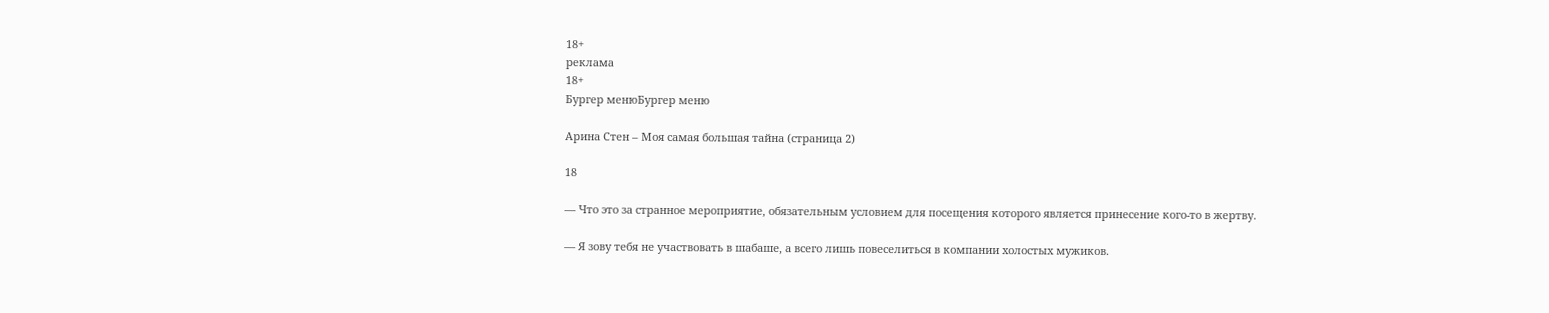18+
реклама
18+
Бургер менюБургер меню

Арина Стен – Моя самая большая тайна (страница 2)

18

— Что это за странное мероприятие, обязательным условием для посещения которого является принесение кого-то в жертву.

— Я зову тебя не участвовать в шабаше, а всего лишь повеселиться в компании холостых мужиков.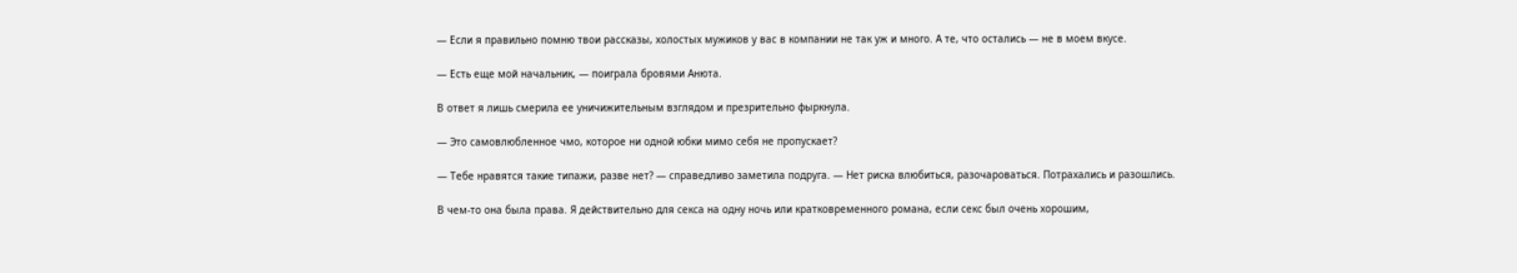— Если я правильно помню твои рассказы, холостых мужиков у вас в компании не так уж и много. А те, что остались — не в моем вкусе.

— Есть еще мой начальник, — поиграла бровями Анюта.

В ответ я лишь смерила ее уничижительным взглядом и презрительно фыркнула.

— Это самовлюбленное чмо, которое ни одной юбки мимо себя не пропускает?

— Тебе нравятся такие типажи, разве нет? — справедливо заметила подруга. — Нет риска влюбиться, разочароваться. Потрахались и разошлись.

В чем-то она была права. Я действительно для секса на одну ночь или кратковременного романа, если секс был очень хорошим,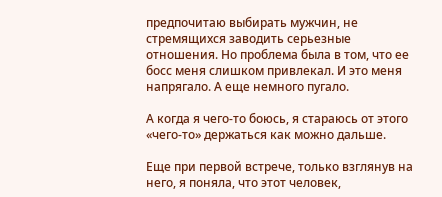предпочитаю выбирать мужчин, не стремящихся заводить серьезные отношения. Но проблема была в том, что ее босс меня слишком привлекал. И это меня напрягало. А еще немного пугало.

А когда я чего-то боюсь, я стараюсь от этого «чего-то» держаться как можно дальше.

Еще при первой встрече, только взглянув на него, я поняла, что этот человек,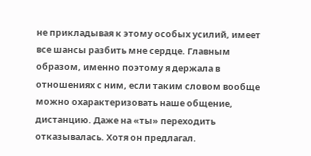не прикладывая к этому особых усилий, имеет все шансы разбить мне сердце. Главным образом, именно поэтому я держала в отношениях с ним, если таким словом вообще можно охарактеризовать наше общение, дистанцию. Даже на «ты» переходить отказывалась. Хотя он предлагал.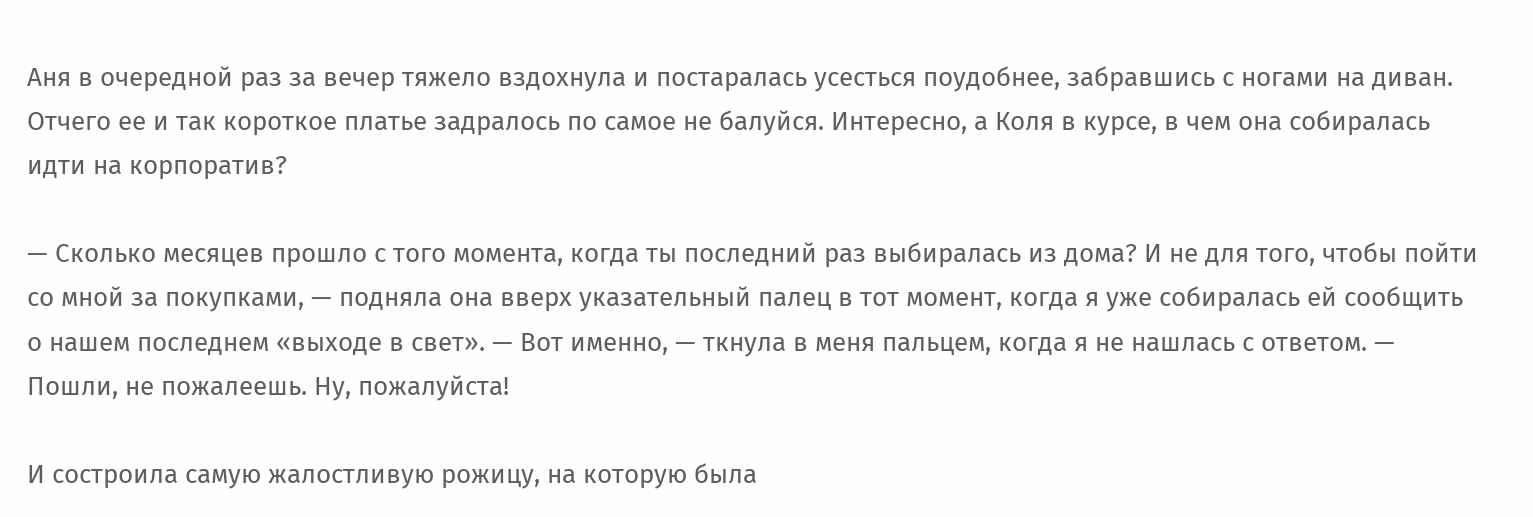Аня в очередной раз за вечер тяжело вздохнула и постаралась усесться поудобнее, забравшись с ногами на диван. Отчего ее и так короткое платье задралось по самое не балуйся. Интересно, а Коля в курсе, в чем она собиралась идти на корпоратив?

— Сколько месяцев прошло с того момента, когда ты последний раз выбиралась из дома? И не для того, чтобы пойти со мной за покупками, — подняла она вверх указательный палец в тот момент, когда я уже собиралась ей сообщить о нашем последнем «выходе в свет». — Вот именно, — ткнула в меня пальцем, когда я не нашлась с ответом. — Пошли, не пожалеешь. Ну, пожалуйста!

И состроила самую жалостливую рожицу, на которую была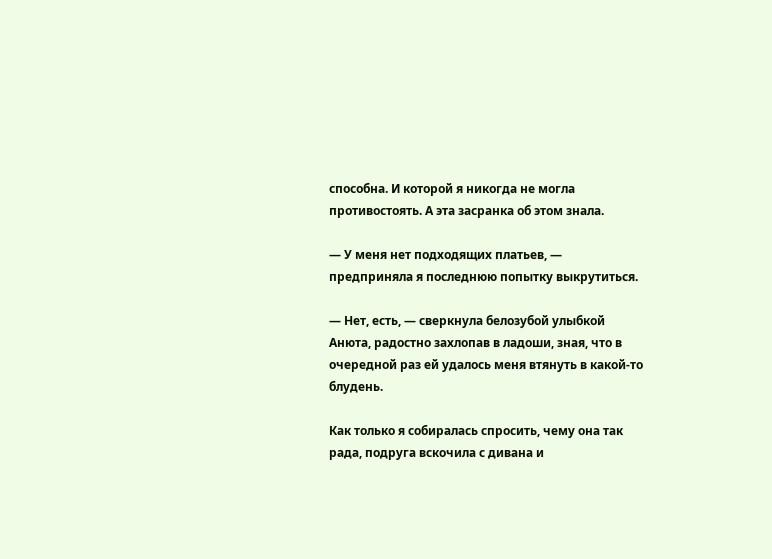способна. И которой я никогда не могла противостоять. А эта засранка об этом знала.

— У меня нет подходящих платьев, — предприняла я последнюю попытку выкрутиться.

— Нет, есть, — сверкнула белозубой улыбкой Анюта, радостно захлопав в ладоши, зная, что в очередной раз ей удалось меня втянуть в какой-то блудень.

Как только я собиралась спросить, чему она так рада, подруга вскочила с дивана и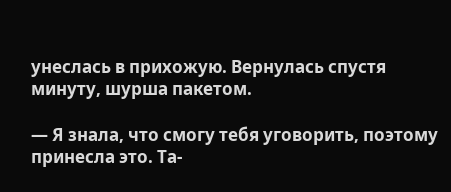унеслась в прихожую. Вернулась спустя минуту, шурша пакетом.

— Я знала, что смогу тебя уговорить, поэтому принесла это. Та-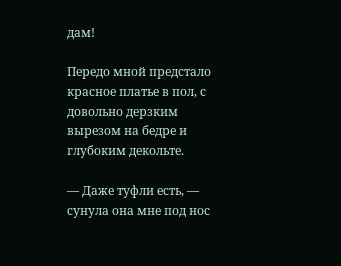дам!

Передо мной предстало красное платье в пол, с довольно дерзким вырезом на бедре и глубоким декольте.

— Даже туфли есть, — сунула она мне под нос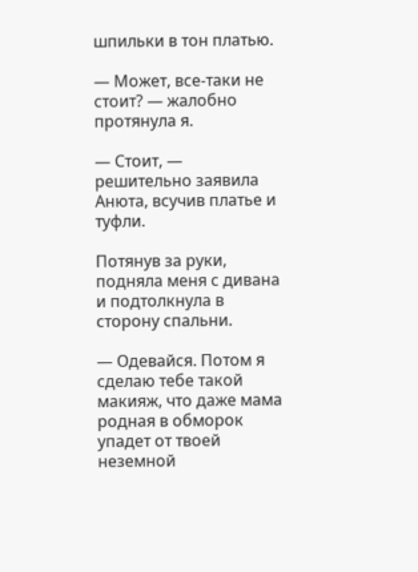шпильки в тон платью.

— Может, все-таки не стоит? — жалобно протянула я.

— Стоит, — решительно заявила Анюта, всучив платье и туфли.

Потянув за руки, подняла меня с дивана и подтолкнула в сторону спальни.

— Одевайся. Потом я сделаю тебе такой макияж, что даже мама родная в обморок упадет от твоей неземной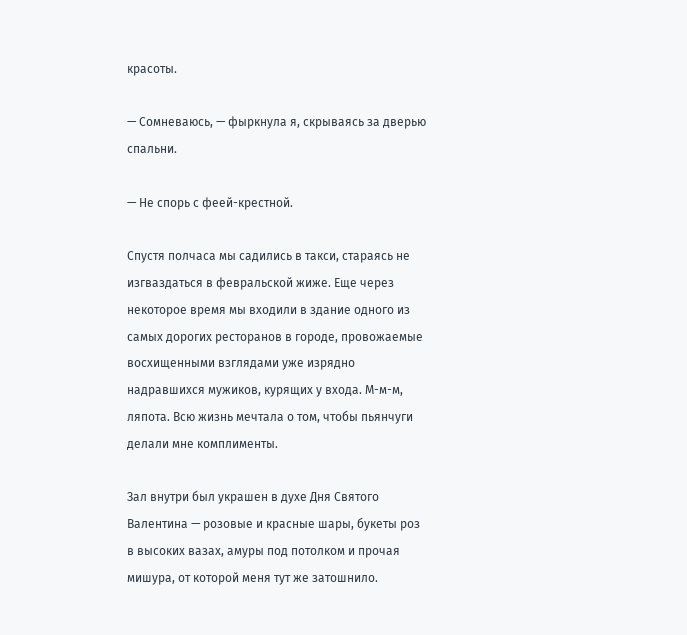красоты.

— Сомневаюсь, — фыркнула я, скрываясь за дверью спальни.

— Не спорь с феей-крестной.

Спустя полчаса мы садились в такси, стараясь не изгваздаться в февральской жиже. Еще через некоторое время мы входили в здание одного из самых дорогих ресторанов в городе, провожаемые восхищенными взглядами уже изрядно надравшихся мужиков, курящих у входа. М-м-м, ляпота. Всю жизнь мечтала о том, чтобы пьянчуги делали мне комплименты.

Зал внутри был украшен в духе Дня Святого Валентина — розовые и красные шары, букеты роз в высоких вазах, амуры под потолком и прочая мишура, от которой меня тут же затошнило.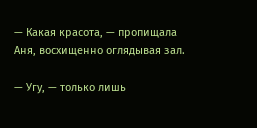— Какая красота, — пропищала Аня, восхищенно оглядывая зал.

— Угу, — только лишь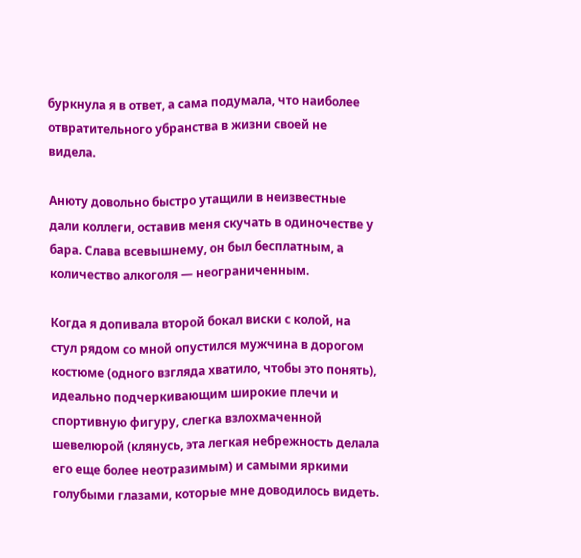буркнула я в ответ, а сама подумала, что наиболее отвратительного убранства в жизни своей не видела.

Анюту довольно быстро утащили в неизвестные дали коллеги, оставив меня скучать в одиночестве у бара. Слава всевышнему, он был бесплатным, а количество алкоголя — неограниченным.

Когда я допивала второй бокал виски с колой, на стул рядом со мной опустился мужчина в дорогом костюме (одного взгляда хватило, чтобы это понять), идеально подчеркивающим широкие плечи и спортивную фигуру, слегка взлохмаченной шевелюрой (клянусь, эта легкая небрежность делала его еще более неотразимым) и самыми яркими голубыми глазами, которые мне доводилось видеть.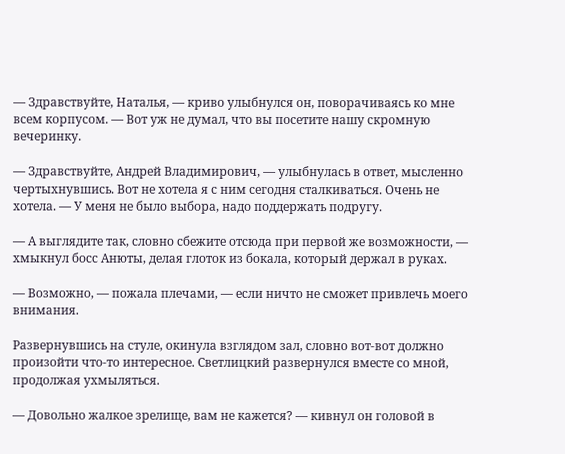— Здравствуйте, Наталья, — криво улыбнулся он, поворачиваясь ко мне всем корпусом. — Вот уж не думал, что вы посетите нашу скромную вечеринку.

— Здравствуйте, Андрей Владимирович, — улыбнулась в ответ, мысленно чертыхнувшись. Вот не хотела я с ним сегодня сталкиваться. Очень не хотела. — У меня не было выбора, надо поддержать подругу.

— А выглядите так, словно сбежите отсюда при первой же возможности, — хмыкнул босс Анюты, делая глоток из бокала, который держал в руках.

— Возможно, — пожала плечами, — если ничто не сможет привлечь моего внимания.

Развернувшись на стуле, окинула взглядом зал, словно вот-вот должно произойти что-то интересное. Светлицкий развернулся вместе со мной, продолжая ухмыляться.

— Довольно жалкое зрелище, вам не кажется? — кивнул он головой в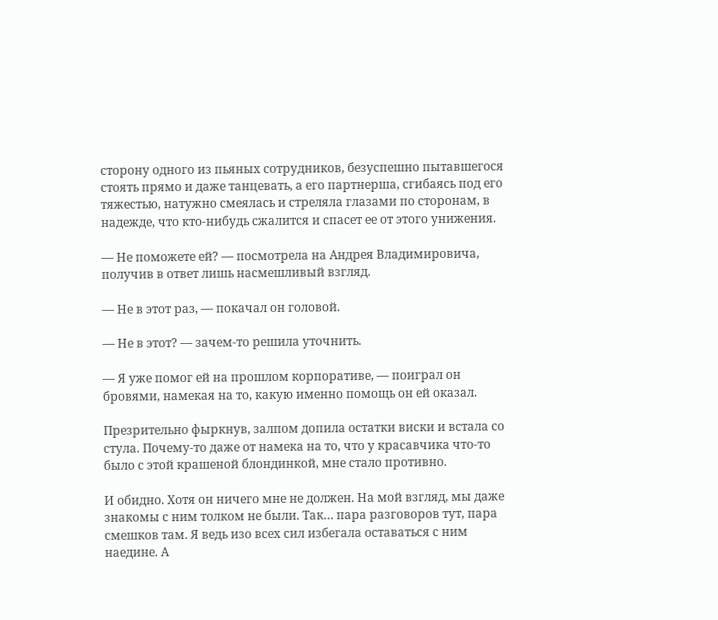сторону одного из пьяных сотрудников, безуспешно пытавшегося стоять прямо и даже танцевать, а его партнерша, сгибаясь под его тяжестью, натужно смеялась и стреляла глазами по сторонам, в надежде, что кто-нибудь сжалится и спасет ее от этого унижения.

— Не поможете ей? — посмотрела на Андрея Владимировича, получив в ответ лишь насмешливый взгляд.

— Не в этот раз, — покачал он головой.

— Не в этот? — зачем-то решила уточнить.

— Я уже помог ей на прошлом корпоративе, — поиграл он бровями, намекая на то, какую именно помощь он ей оказал.

Презрительно фыркнув, залпом допила остатки виски и встала со стула. Почему-то даже от намека на то, что у красавчика что-то было с этой крашеной блондинкой, мне стало противно.

И обидно. Хотя он ничего мне не должен. На мой взгляд, мы даже знакомы с ним толком не были. Так… пара разговоров тут, пара смешков там. Я ведь изо всех сил избегала оставаться с ним наедине. А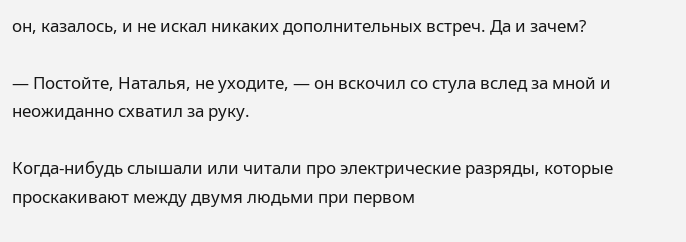он, казалось, и не искал никаких дополнительных встреч. Да и зачем?

— Постойте, Наталья, не уходите, — он вскочил со стула вслед за мной и неожиданно схватил за руку.

Когда-нибудь слышали или читали про электрические разряды, которые проскакивают между двумя людьми при первом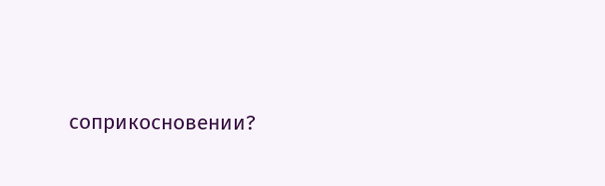соприкосновении?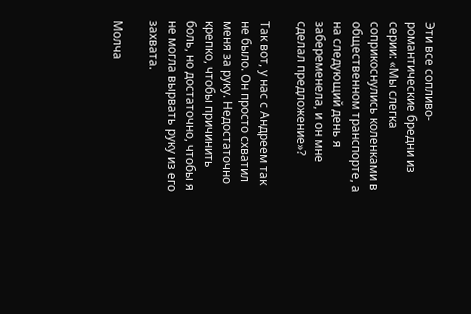Эти все сопливо-романтические бредни из серии: «Мы слегка соприкоснулись коленками в общественном транспорте, а на следующий день я забеременела, и он мне сделал предложение»?

Так вот, у нас с Андреем так не было. Он просто схватил меня за руку. Недостаточно крепко, чтобы причинить боль, но достаточно, чтобы я не могла вырвать руку из его захвата.

Молча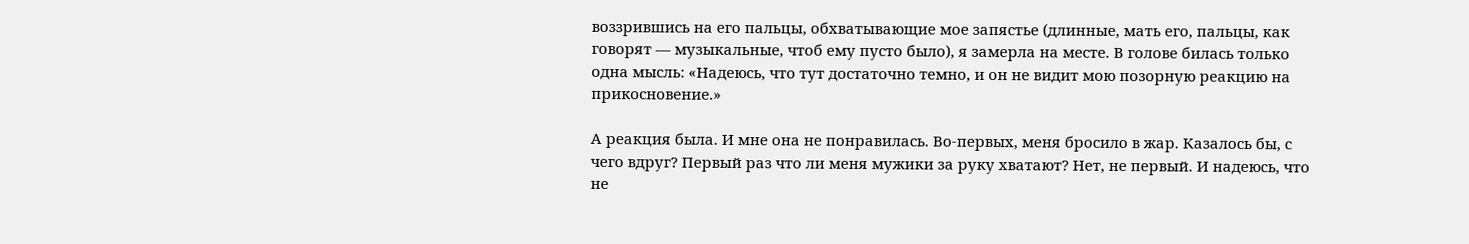воззрившись на его пальцы, обхватывающие мое запястье (длинные, мать его, пальцы, как говорят — музыкальные, чтоб ему пусто было), я замерла на месте. В голове билась только одна мысль: «Надеюсь, что тут достаточно темно, и он не видит мою позорную реакцию на прикосновение.»

А реакция была. И мне она не понравилась. Во-первых, меня бросило в жар. Казалось бы, с чего вдруг? Первый раз что ли меня мужики за руку хватают? Нет, не первый. И надеюсь, что не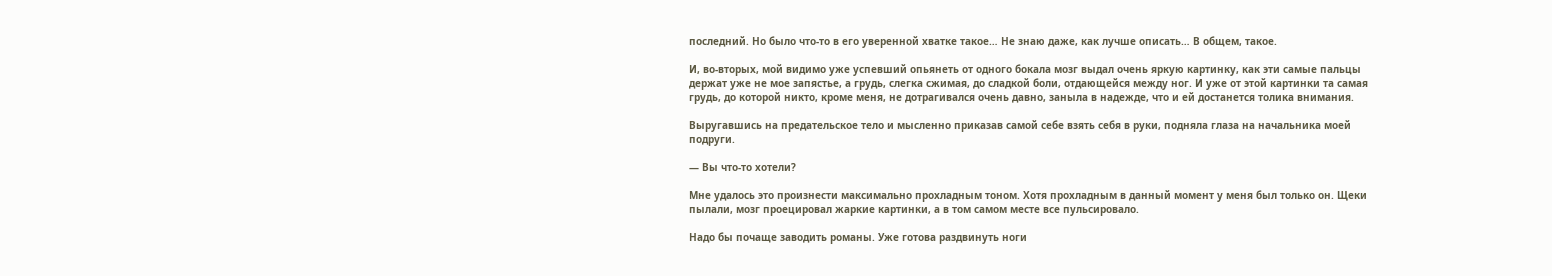последний. Но было что-то в его уверенной хватке такое… Не знаю даже, как лучше описать… В общем, такое.

И, во-вторых, мой видимо уже успевший опьянеть от одного бокала мозг выдал очень яркую картинку, как эти самые пальцы держат уже не мое запястье, а грудь, слегка сжимая, до сладкой боли, отдающейся между ног. И уже от этой картинки та самая грудь, до которой никто, кроме меня, не дотрагивался очень давно, заныла в надежде, что и ей достанется толика внимания.

Выругавшись на предательское тело и мысленно приказав самой себе взять себя в руки, подняла глаза на начальника моей подруги.

— Вы что-то хотели?

Мне удалось это произнести максимально прохладным тоном. Хотя прохладным в данный момент у меня был только он. Щеки пылали, мозг проецировал жаркие картинки, а в том самом месте все пульсировало.

Надо бы почаще заводить романы. Уже готова раздвинуть ноги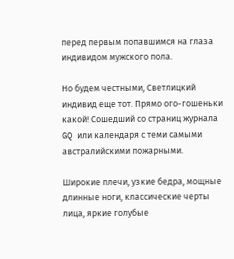перед первым попавшимся на глаза индивидом мужского пола.

Но будем честными, Светлицкий индивид еще тот. Прямо ого-гошеньки какой! Сошедший со страниц журнала GQ или календаря с теми самыми австралийскими пожарными.

Широкие плечи, узкие бедра, мощные длинные ноги, классические черты лица, яркие голубые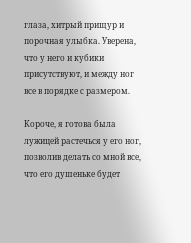глаза, хитрый прищур и порочная улыбка. Уверена, что у него и кубики присутствуют, и между ног все в порядке с размером.

Короче, я готова была лужицей растечься у его ног, позволив делать со мной все, что его душеньке будет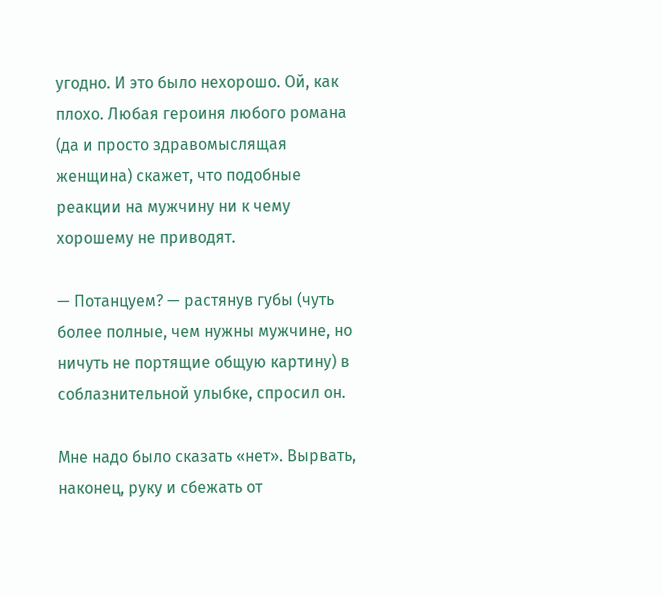угодно. И это было нехорошо. Ой, как плохо. Любая героиня любого романа (да и просто здравомыслящая женщина) скажет, что подобные реакции на мужчину ни к чему хорошему не приводят.

— Потанцуем? — растянув губы (чуть более полные, чем нужны мужчине, но ничуть не портящие общую картину) в соблазнительной улыбке, спросил он.

Мне надо было сказать «нет». Вырвать, наконец, руку и сбежать от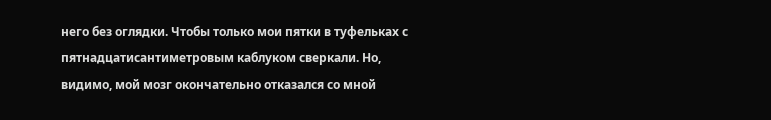него без оглядки. Чтобы только мои пятки в туфельках с пятнадцатисантиметровым каблуком сверкали. Но, видимо, мой мозг окончательно отказался со мной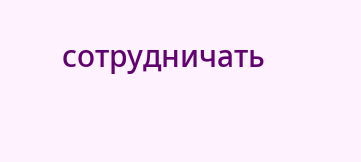сотрудничать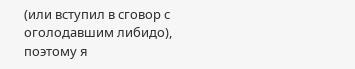(или вступил в сговор с оголодавшим либидо), поэтому я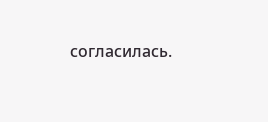согласилась.